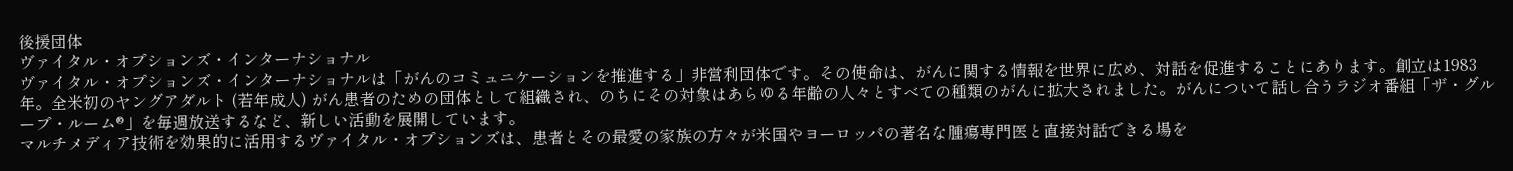後援団体
ヴァイタル・オプションズ・インターナショナル
ヴァイタル・オプションズ・インターナショナルは「がんのコミュニケーションを推進する」非営利団体です。その使命は、がんに関する情報を世界に広め、対話を促進することにあります。創立は1983年。全米初のヤングアダルト (若年成人) がん患者のための団体として組織され、のちにその対象はあらゆる年齢の人々とすべての種類のがんに拡大されました。がんについて話し合うラジオ番組「ザ・グループ・ルーム®」を毎週放送するなど、新しい活動を展開しています。
マルチメディア技術を効果的に活用するヴァイタル・オプションズは、患者とその最愛の家族の方々が米国やヨーロッパの著名な腫瘍専門医と直接対話できる場を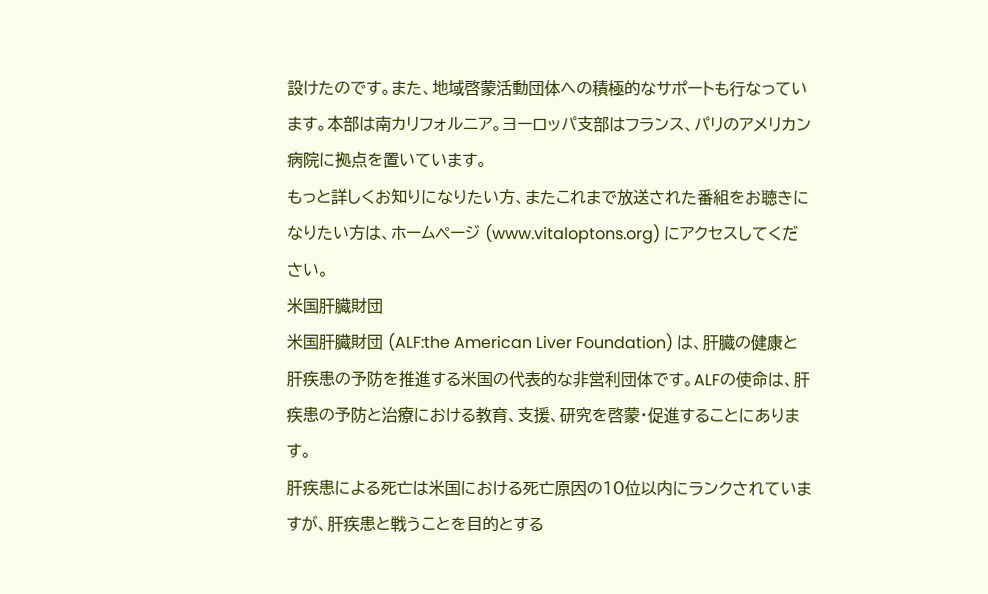設けたのです。また、地域啓蒙活動団体への積極的なサポートも行なっています。本部は南カリフォルニア。ヨーロッパ支部はフランス、パリのアメリカン病院に拠点を置いています。
もっと詳しくお知りになりたい方、またこれまで放送された番組をお聴きになりたい方は、ホームページ (www.vitaloptons.org) にアクセスしてください。
米国肝臓財団
米国肝臓財団 (ALF:the American Liver Foundation) は、肝臓の健康と肝疾患の予防を推進する米国の代表的な非営利団体です。ALFの使命は、肝疾患の予防と治療における教育、支援、研究を啓蒙・促進することにあります。
肝疾患による死亡は米国における死亡原因の10位以内にランクされていますが、肝疾患と戦うことを目的とする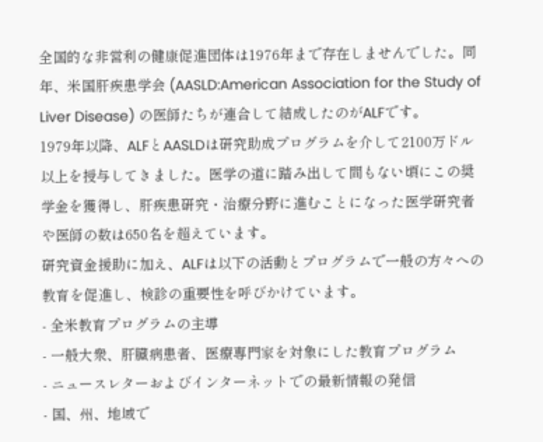全国的な非営利の健康促進団体は1976年まで存在しませんでした。同年、米国肝疾患学会 (AASLD:American Association for the Study of Liver Disease) の医師たちが連合して結成したのがALFです。
1979年以降、ALFとAASLDは研究助成プログラムを介して2100万ドル以上を授与してきました。医学の道に踏み出して間もない頃にこの奨学金を獲得し、肝疾患研究・治療分野に進むことになった医学研究者や医師の数は650名を超えています。
研究資金援助に加え、ALFは以下の活動とプログラムで一般の方々への教育を促進し、検診の重要性を呼びかけています。
- 全米教育プログラムの主導
- 一般大衆、肝臓病患者、医療専門家を対象にした教育プログラム
- ニュースレターおよびインターネットでの最新情報の発信
- 国、州、地域で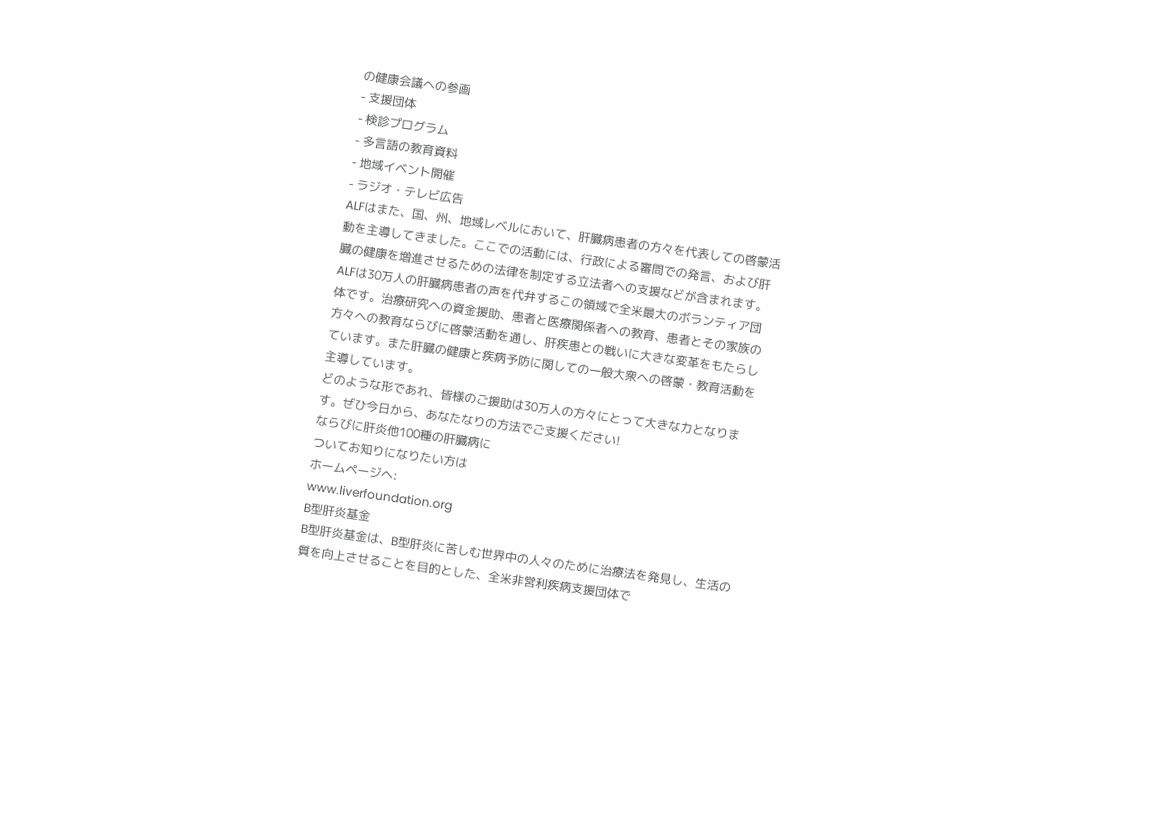の健康会議への参画
- 支援団体
- 検診プログラム
- 多言語の教育資料
- 地域イベント開催
- ラジオ・テレビ広告
ALFはまた、国、州、地域レベルにおいて、肝臓病患者の方々を代表しての啓蒙活動を主導してきました。ここでの活動には、行政による審問での発言、および肝臓の健康を増進させるための法律を制定する立法者への支援などが含まれます。
ALFは30万人の肝臓病患者の声を代弁するこの領域で全米最大のボランティア団体です。治療研究への資金援助、患者と医療関係者への教育、患者とその家族の方々への教育ならびに啓蒙活動を通し、肝疾患との戦いに大きな変革をもたらしています。また肝臓の健康と疾病予防に関しての一般大衆への啓蒙・教育活動を主導しています。
どのような形であれ、皆様のご援助は30万人の方々にとって大きな力となります。ぜひ今日から、あなたなりの方法でご支援ください!
ならびに肝炎他100種の肝臓病に
ついてお知りになりたい方は
ホームページへ:
www.liverfoundation.org
B型肝炎基金
B型肝炎基金は、B型肝炎に苦しむ世界中の人々のために治療法を発見し、生活の質を向上させることを目的とした、全米非営利疾病支援団体で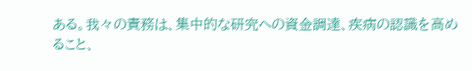ある。我々の責務は、集中的な研究への資金調達、疾病の認識を高めること、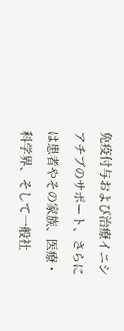免疫付与および治療イニシアチブのサポート、さらには患者やその家族、医療・科学界、そして一般社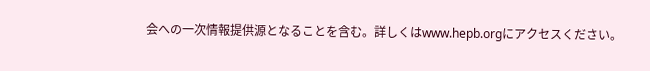会への一次情報提供源となることを含む。詳しくはwww.hepb.orgにアクセスください。